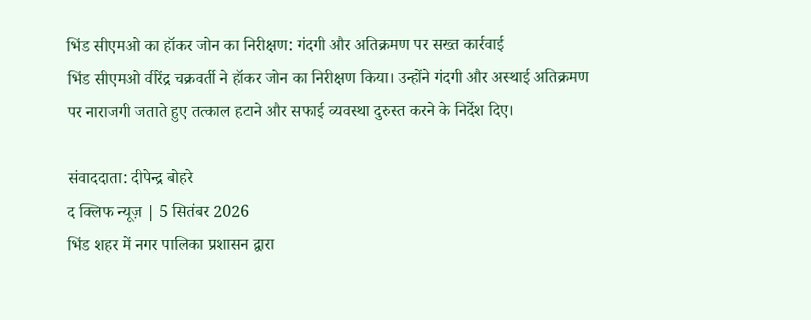भिंड सीएमओ का हॉकर जोन का निरीक्षण: गंदगी और अतिक्रमण पर सख्त कार्रवाई
भिंड सीएमओ वीरेंद्र चक्रवर्ती ने हॉकर जोन का निरीक्षण किया। उन्होंने गंदगी और अस्थाई अतिक्रमण पर नाराजगी जताते हुए तत्काल हटाने और सफाई व्यवस्था दुरुस्त करने के निर्देश दिए।

संवाददाता: दीपेन्द्र बोहरे
द क्लिफ न्यूज़ | 5 सितंबर 2026
भिंड शहर में नगर पालिका प्रशासन द्वारा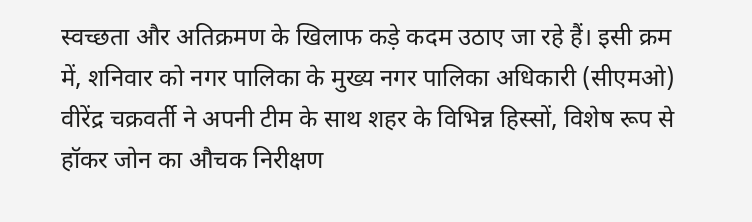स्वच्छता और अतिक्रमण के खिलाफ कड़े कदम उठाए जा रहे हैं। इसी क्रम में, शनिवार को नगर पालिका के मुख्य नगर पालिका अधिकारी (सीएमओ) वीरेंद्र चक्रवर्ती ने अपनी टीम के साथ शहर के विभिन्न हिस्सों, विशेष रूप से हॉकर जोन का औचक निरीक्षण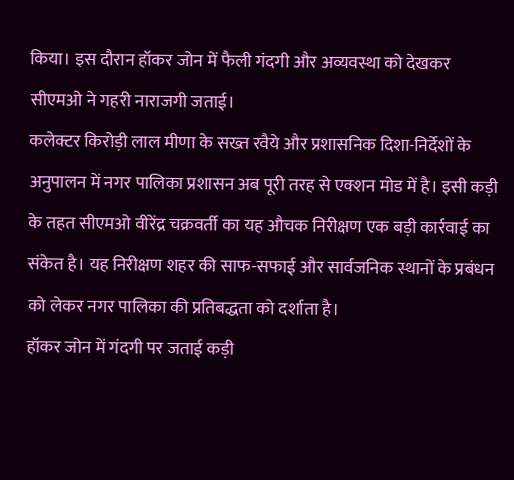किया। इस दौरान हॉकर जोन में फैली गंदगी और अव्यवस्था को देखकर सीएमओ ने गहरी नाराजगी जताई।
कलेक्टर किरोड़ी लाल मीणा के सख्त रवैये और प्रशासनिक दिशा-निर्देशों के अनुपालन में नगर पालिका प्रशासन अब पूरी तरह से एक्शन मोड में है। इसी कड़ी के तहत सीएमओ वीरेंद्र चक्रवर्ती का यह औचक निरीक्षण एक बड़ी कार्रवाई का संकेत है। यह निरीक्षण शहर की साफ-सफाई और सार्वजनिक स्थानों के प्रबंधन को लेकर नगर पालिका की प्रतिबद्धता को दर्शाता है।
हॉकर जोन में गंदगी पर जताई कड़ी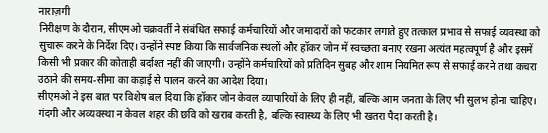नाराज़गी
निरीक्षण के दौरान, सीएमओ चक्रवर्ती ने संबंधित सफाई कर्मचारियों और जमादारों को फटकार लगाते हुए तत्काल प्रभाव से सफाई व्यवस्था को सुचारू करने के निर्देश दिए। उन्होंने स्पष्ट किया कि सार्वजनिक स्थलों और हॉकर जोन में स्वच्छता बनाए रखना अत्यंत महत्वपूर्ण है और इसमें किसी भी प्रकार की कोताही बर्दाश्त नहीं की जाएगी। उन्होंने कर्मचारियों को प्रतिदिन सुबह और शाम नियमित रूप से सफाई करने तथा कचरा उठाने की समय-सीमा का कड़ाई से पालन करने का आदेश दिया।
सीएमओ ने इस बात पर विशेष बल दिया कि हॉकर जोन केवल व्यापारियों के लिए ही नहीं, बल्कि आम जनता के लिए भी सुलभ होना चाहिए। गंदगी और अव्यवस्था न केवल शहर की छवि को खराब करती है, बल्कि स्वास्थ्य के लिए भी खतरा पैदा करती है।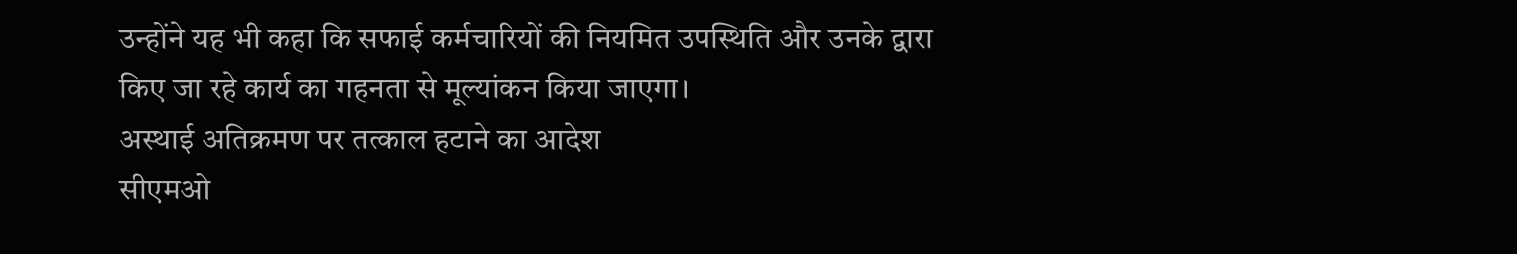उन्होंने यह भी कहा कि सफाई कर्मचारियों की नियमित उपस्थिति और उनके द्वारा किए जा रहे कार्य का गहनता से मूल्यांकन किया जाएगा।
अस्थाई अतिक्रमण पर तत्काल हटाने का आदेश
सीएमओ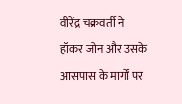वीरेंद्र चक्रवर्ती ने हॉकर जोन और उसके आसपास के मार्गों पर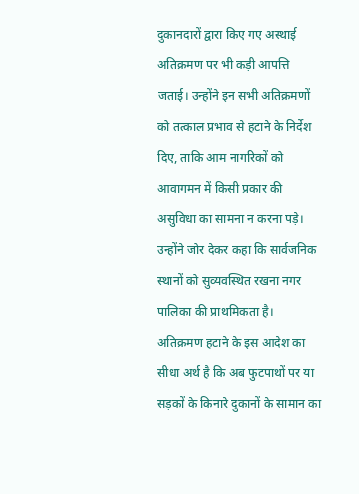दुकानदारों द्वारा किए गए अस्थाई अतिक्रमण पर भी कड़ी आपत्ति जताई। उन्होंने इन सभी अतिक्रमणों को तत्काल प्रभाव से हटाने के निर्देश दिए, ताकि आम नागरिकों को आवागमन में किसी प्रकार की असुविधा का सामना न करना पड़े। उन्होंने जोर देकर कहा कि सार्वजनिक स्थानों को सुव्यवस्थित रखना नगर पालिका की प्राथमिकता है।
अतिक्रमण हटाने के इस आदेश का सीधा अर्थ है कि अब फुटपाथों पर या सड़कों के किनारे दुकानों के सामान का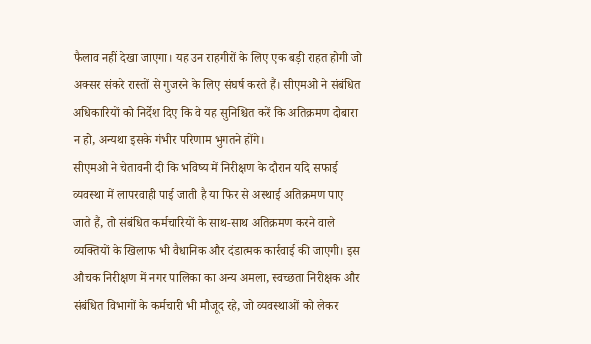फैलाव नहीं देखा जाएगा। यह उन राहगीरों के लिए एक बड़ी राहत होगी जो अक्सर संकरे रास्तों से गुजरने के लिए संघर्ष करते हैं। सीएमओ ने संबंधित अधिकारियों को निर्देश दिए कि वे यह सुनिश्चित करें कि अतिक्रमण दोबारा न हो, अन्यथा इसके गंभीर परिणाम भुगतने होंगे।
सीएमओ ने चेतावनी दी कि भविष्य में निरीक्षण के दौरान यदि सफाई व्यवस्था में लापरवाही पाई जाती है या फिर से अस्थाई अतिक्रमण पाए जाते हैं, तो संबंधित कर्मचारियों के साथ-साथ अतिक्रमण करने वाले व्यक्तियों के खिलाफ भी वैधानिक और दंडात्मक कार्रवाई की जाएगी। इस औचक निरीक्षण में नगर पालिका का अन्य अमला, स्वच्छता निरीक्षक और संबंधित विभागों के कर्मचारी भी मौजूद रहे, जो व्यवस्थाओं को लेकर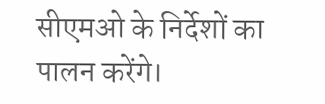सीएमओ के निर्देशों का पालन करेंगे।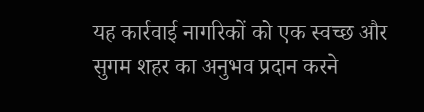यह कार्रवाई नागरिकों को एक स्वच्छ और सुगम शहर का अनुभव प्रदान करने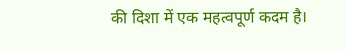की दिशा में एक महत्वपूर्ण कदम है।